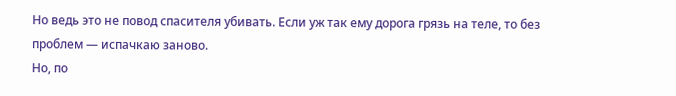Но ведь это не повод спасителя убивать. Если уж так ему дорога грязь на теле, то без проблем — испачкаю заново.
Но, по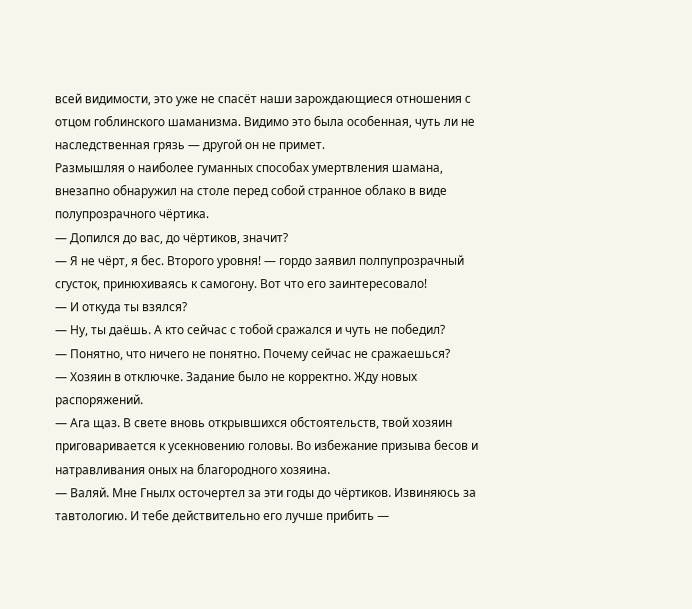всей видимости, это уже не спасёт наши зарождающиеся отношения с отцом гоблинского шаманизма. Видимо это была особенная, чуть ли не наследственная грязь — другой он не примет.
Размышляя о наиболее гуманных способах умертвления шамана, внезапно обнаружил на столе перед собой странное облако в виде полупрозрачного чёртика.
— Допился до вас, до чёртиков, значит?
— Я не чёрт, я бес. Второго уровня! — гордо заявил полпупрозрачный сгусток, принюхиваясь к самогону. Вот что его заинтересовало!
— И откуда ты взялся?
— Ну, ты даёшь. А кто сейчас с тобой сражался и чуть не победил?
— Понятно, что ничего не понятно. Почему сейчас не сражаешься?
— Хозяин в отключке. Задание было не корректно. Жду новых распоряжений.
— Ага щаз. В свете вновь открывшихся обстоятельств, твой хозяин приговаривается к усекновению головы. Во избежание призыва бесов и натравливания оных на благородного хозяина.
— Валяй. Мне Гнылх осточертел за эти годы до чёртиков. Извиняюсь за тавтологию. И тебе действительно его лучше прибить —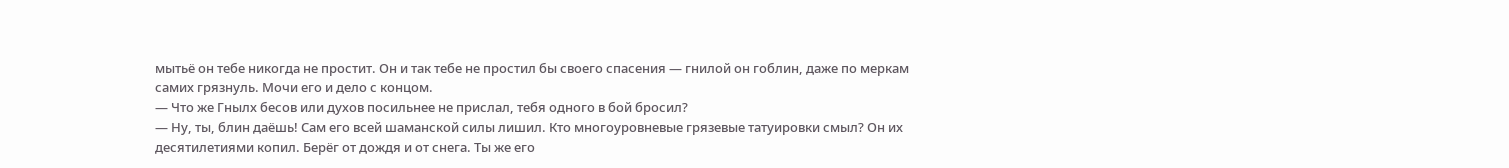мытьё он тебе никогда не простит. Он и так тебе не простил бы своего спасения — гнилой он гоблин, даже по меркам самих грязнуль. Мочи его и дело с концом.
— Что же Гнылх бесов или духов посильнее не прислал, тебя одного в бой бросил?
— Ну, ты, блин даёшь! Сам его всей шаманской силы лишил. Кто многоуровневые грязевые татуировки смыл? Он их десятилетиями копил. Берёг от дождя и от снега. Ты же его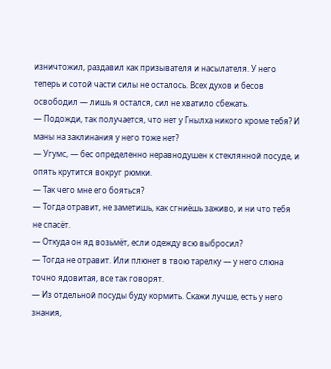изничтожил, раздавил как призывателя и насылателя. У него теперь и сотой части силы не осталось. Всех духов и бесов освободил — лишь я остался, сил не хватило сбежать.
— Подожди, так получается, что нет у Гнылха никого кроме тебя? И маны на заклинания у него тоже нет?
— Угумс, — бес определенно неравнодушен к стеклянной посуде, и опять крутится вокруг рюмки.
— Так чего мне его бояться?
— Тогда отравит, не заметишь, как сгниёшь заживо, и ни что тебя не спасёт.
— Откуда он яд возьмёт, если одежду всю выбросил?
— Тогда не отравит. Или плюнет в твою тарелку — у него слюна точно ядовитая, все так говорят.
— Из отдельной посуды буду кормить. Скажи лучше, есть у него знания,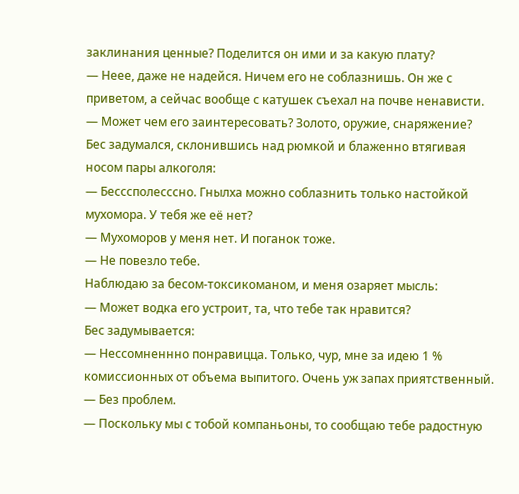заклинания ценные? Поделится он ими и за какую плату?
— Неее, даже не надейся. Ничем его не соблазнишь. Он же с приветом, а сейчас вообще с катушек съехал на почве ненависти.
— Может чем его заинтересовать? Золото, оружие, снаряжение?
Бес задумался, склонившись над рюмкой и блаженно втягивая носом пары алкоголя:
— Бесссполесссно. Гнылха можно соблазнить только настойкой мухомора. У тебя же её нет?
— Мухоморов у меня нет. И поганок тоже.
— Не повезло тебе.
Наблюдаю за бесом-токсикоманом, и меня озаряет мысль:
— Может водка его устроит, та, что тебе так нравится?
Бес задумывается:
— Нессомненнно понравицца. Только, чур, мне за идею 1 % комиссионных от объема выпитого. Очень уж запах приятственный.
— Без проблем.
— Поскольку мы с тобой компаньоны, то сообщаю тебе радостную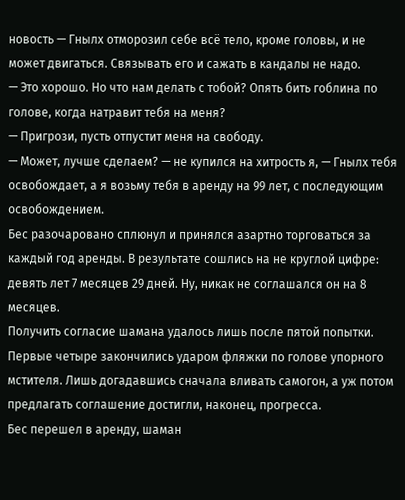новость — Гнылх отморозил себе всё тело, кроме головы, и не может двигаться. Связывать его и сажать в кандалы не надо.
— Это хорошо. Но что нам делать с тобой? Опять бить гоблина по голове, когда натравит тебя на меня?
— Пригрози, пусть отпустит меня на свободу.
— Может, лучше сделаем? — не купился на хитрость я, — Гнылх тебя освобождает, а я возьму тебя в аренду на 99 лет, с последующим освобождением.
Бес разочаровано сплюнул и принялся азартно торговаться за каждый год аренды. В результате сошлись на не круглой цифре: девять лет 7 месяцев 29 дней. Ну, никак не соглашался он на 8 месяцев.
Получить согласие шамана удалось лишь после пятой попытки. Первые четыре закончились ударом фляжки по голове упорного мстителя. Лишь догадавшись сначала вливать самогон, а уж потом предлагать соглашение достигли, наконец, прогресса.
Бес перешел в аренду, шаман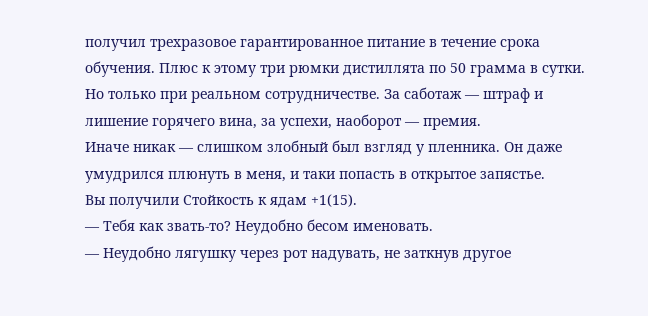получил трехразовое гарантированное питание в течение срока обучения. Плюс к этому три рюмки дистиллята по 50 грамма в сутки. Но только при реальном сотрудничестве. За саботаж — штраф и лишение горячего вина, за успехи, наоборот — премия.
Иначе никак — слишком злобный был взгляд у пленника. Он даже умудрился плюнуть в меня, и таки попасть в открытое запястье.
Вы получили Стойкость к ядам +1(15).
— Тебя как звать-то? Неудобно бесом именовать.
— Неудобно лягушку через рот надувать, не заткнув другое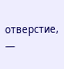отверстие, —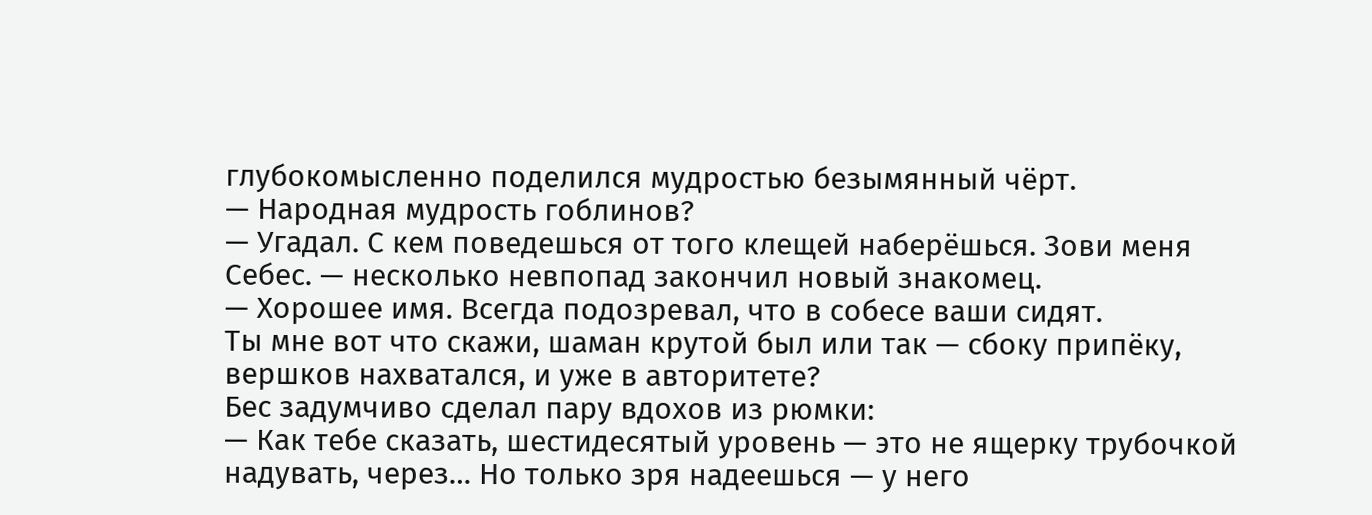глубокомысленно поделился мудростью безымянный чёрт.
— Народная мудрость гоблинов?
— Угадал. С кем поведешься от того клещей наберёшься. Зови меня Себес. — несколько невпопад закончил новый знакомец.
— Хорошее имя. Всегда подозревал, что в собесе ваши сидят.
Ты мне вот что скажи, шаман крутой был или так — сбоку припёку, вершков нахватался, и уже в авторитете?
Бес задумчиво сделал пару вдохов из рюмки:
— Как тебе сказать, шестидесятый уровень — это не ящерку трубочкой надувать, через… Но только зря надеешься — у него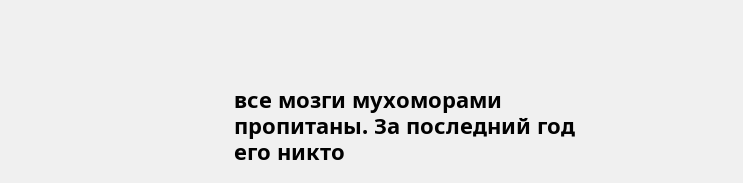все мозги мухоморами пропитаны. За последний год его никто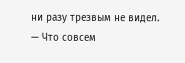ни разу трезвым не видел.
— Что совсем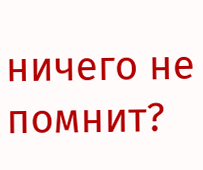ничего не помнит?